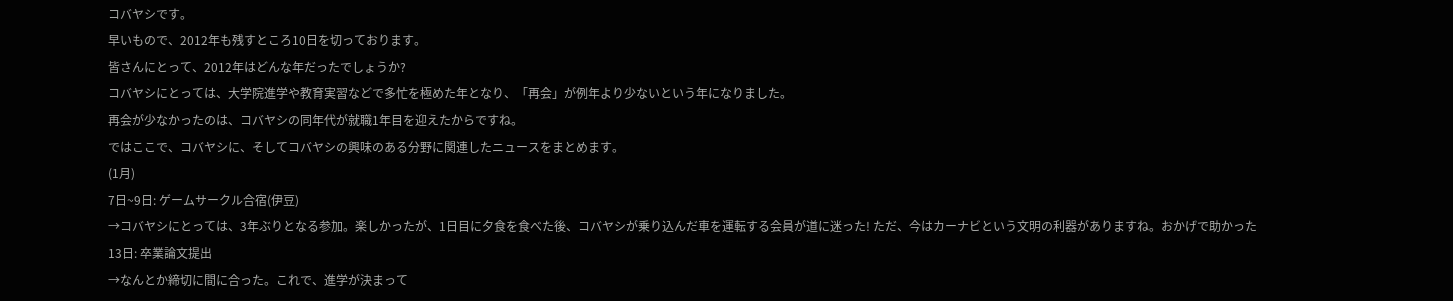コバヤシです。
早いもので、2012年も残すところ10日を切っております。
皆さんにとって、2012年はどんな年だったでしょうか?
コバヤシにとっては、大学院進学や教育実習などで多忙を極めた年となり、「再会」が例年より少ないという年になりました。
再会が少なかったのは、コバヤシの同年代が就職1年目を迎えたからですね。
ではここで、コバヤシに、そしてコバヤシの興味のある分野に関連したニュースをまとめます。
(1月)
7日~9日: ゲームサークル合宿(伊豆)
→コバヤシにとっては、3年ぶりとなる参加。楽しかったが、1日目に夕食を食べた後、コバヤシが乗り込んだ車を運転する会員が道に迷った! ただ、今はカーナビという文明の利器がありますね。おかげで助かった
13日: 卒業論文提出
→なんとか締切に間に合った。これで、進学が決まって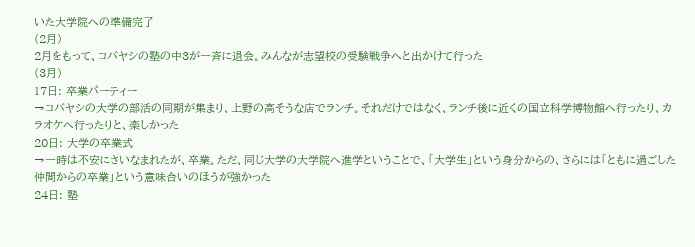いた大学院への準備完了
(2月)
2月をもって、コバヤシの塾の中3が一斉に退会。みんなが志望校の受験戦争へと出かけて行った
(3月)
17日: 卒業パーティー
→コバヤシの大学の部活の同期が集まり、上野の高そうな店でランチ。それだけではなく、ランチ後に近くの国立科学博物館へ行ったり、カラオケへ行ったりと、楽しかった
20日: 大学の卒業式
→一時は不安にさいなまれたが、卒業。ただ、同じ大学の大学院へ進学ということで、「大学生」という身分からの、さらには「ともに過ごした仲間からの卒業」という意味合いのほうが強かった
24日: 塾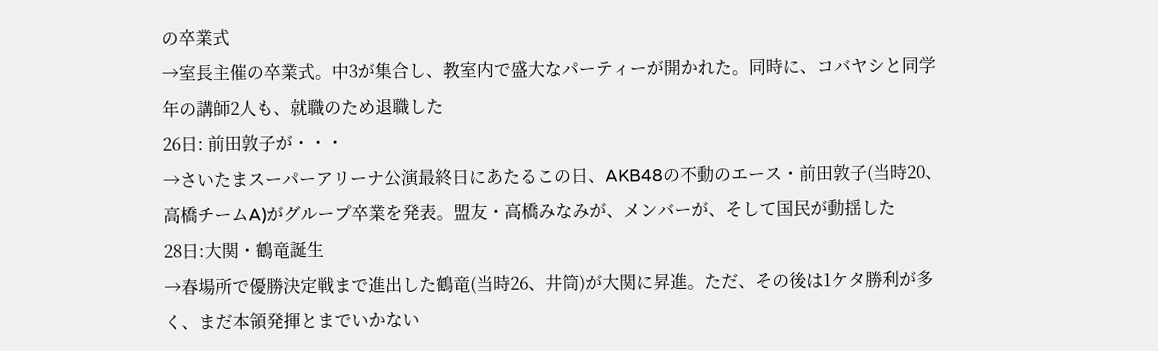の卒業式
→室長主催の卒業式。中3が集合し、教室内で盛大なパーティーが開かれた。同時に、コバヤシと同学年の講師2人も、就職のため退職した
26日: 前田敦子が・・・
→さいたまスーパーアリーナ公演最終日にあたるこの日、AKB48の不動のエース・前田敦子(当時20、高橋チームA)がグループ卒業を発表。盟友・高橋みなみが、メンバーが、そして国民が動揺した
28日:大関・鶴竜誕生
→春場所で優勝決定戦まで進出した鶴竜(当時26、井筒)が大関に昇進。ただ、その後は1ケタ勝利が多く、まだ本領発揮とまでいかない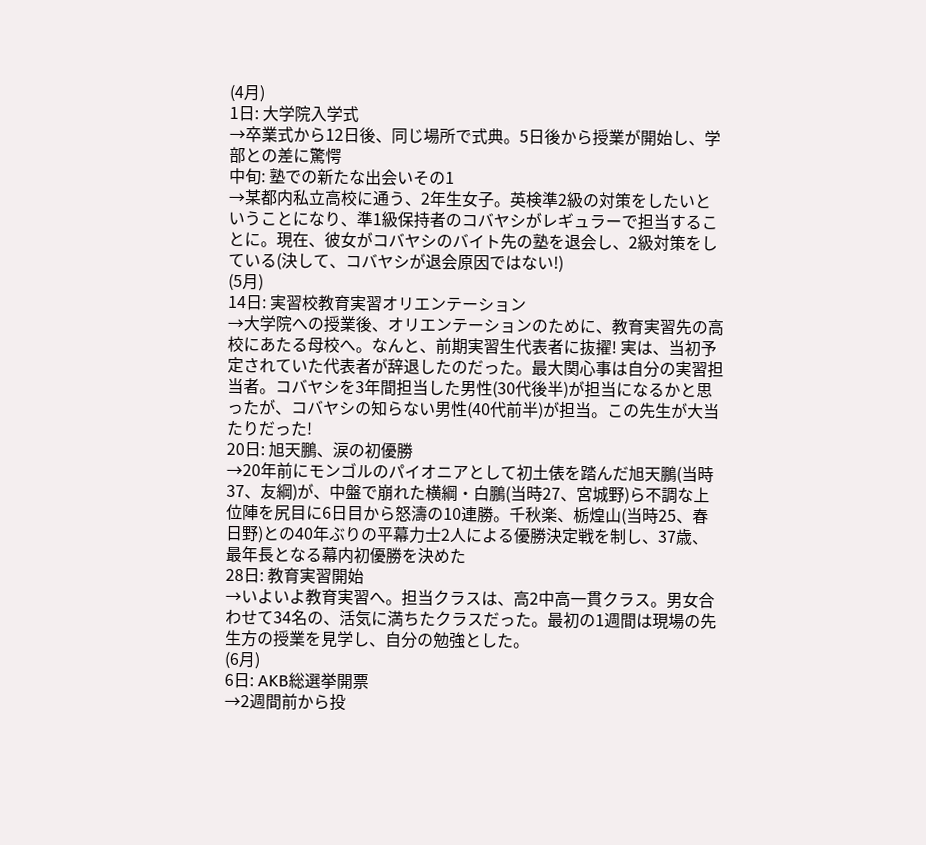(4月)
1日: 大学院入学式
→卒業式から12日後、同じ場所で式典。5日後から授業が開始し、学部との差に驚愕
中旬: 塾での新たな出会いその1
→某都内私立高校に通う、2年生女子。英検準2級の対策をしたいということになり、準1級保持者のコバヤシがレギュラーで担当することに。現在、彼女がコバヤシのバイト先の塾を退会し、2級対策をしている(決して、コバヤシが退会原因ではない!)
(5月)
14日: 実習校教育実習オリエンテーション
→大学院への授業後、オリエンテーションのために、教育実習先の高校にあたる母校へ。なんと、前期実習生代表者に抜擢! 実は、当初予定されていた代表者が辞退したのだった。最大関心事は自分の実習担当者。コバヤシを3年間担当した男性(30代後半)が担当になるかと思ったが、コバヤシの知らない男性(40代前半)が担当。この先生が大当たりだった!
20日: 旭天鵬、涙の初優勝
→20年前にモンゴルのパイオニアとして初土俵を踏んだ旭天鵬(当時37、友綱)が、中盤で崩れた横綱・白鵬(当時27、宮城野)ら不調な上位陣を尻目に6日目から怒濤の10連勝。千秋楽、栃煌山(当時25、春日野)との40年ぶりの平幕力士2人による優勝決定戦を制し、37歳、最年長となる幕内初優勝を決めた
28日: 教育実習開始
→いよいよ教育実習へ。担当クラスは、高2中高一貫クラス。男女合わせて34名の、活気に満ちたクラスだった。最初の1週間は現場の先生方の授業を見学し、自分の勉強とした。
(6月)
6日: AKB総選挙開票
→2週間前から投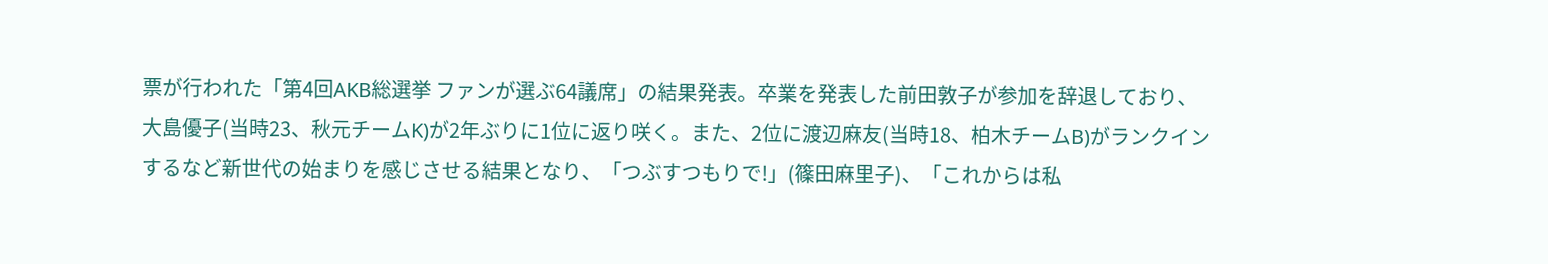票が行われた「第4回AKB総選挙 ファンが選ぶ64議席」の結果発表。卒業を発表した前田敦子が参加を辞退しており、大島優子(当時23、秋元チームK)が2年ぶりに1位に返り咲く。また、2位に渡辺麻友(当時18、柏木チームB)がランクインするなど新世代の始まりを感じさせる結果となり、「つぶすつもりで!」(篠田麻里子)、「これからは私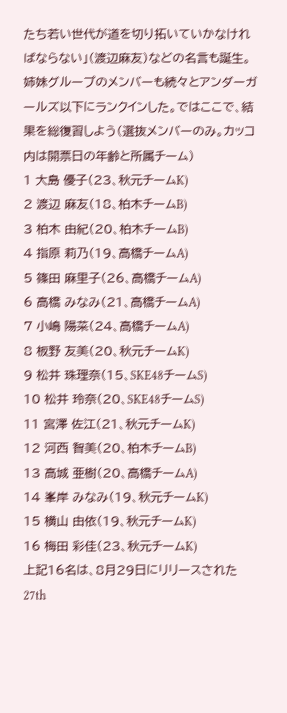たち若い世代が道を切り拓いていかなければならない」(渡辺麻友)などの名言も誕生。姉妹グループのメンバーも続々とアンダーガールズ以下にランクインした。ではここで、結果を総復習しよう(選抜メンバーのみ。カッコ内は開票日の年齢と所属チーム)
1 大島 優子(23、秋元チームK)
2 渡辺 麻友(18、柏木チームB)
3 柏木 由紀(20、柏木チームB)
4 指原 莉乃(19、高橋チームA)
5 篠田 麻里子(26、高橋チームA)
6 高橋 みなみ(21、高橋チームA)
7 小嶋 陽菜(24、高橋チームA)
8 板野 友美(20、秋元チームK)
9 松井 珠理奈(15、SKE48チームS)
10 松井 玲奈(20、SKE48チームS)
11 宮澤 佐江(21、秋元チームK)
12 河西 智美(20、柏木チームB)
13 高城 亜樹(20、高橋チームA)
14 峯岸 みなみ(19、秋元チームK)
15 横山 由依(19、秋元チームK)
16 梅田 彩佳(23、秋元チームK)
上記16名は、8月29日にリリースされた27th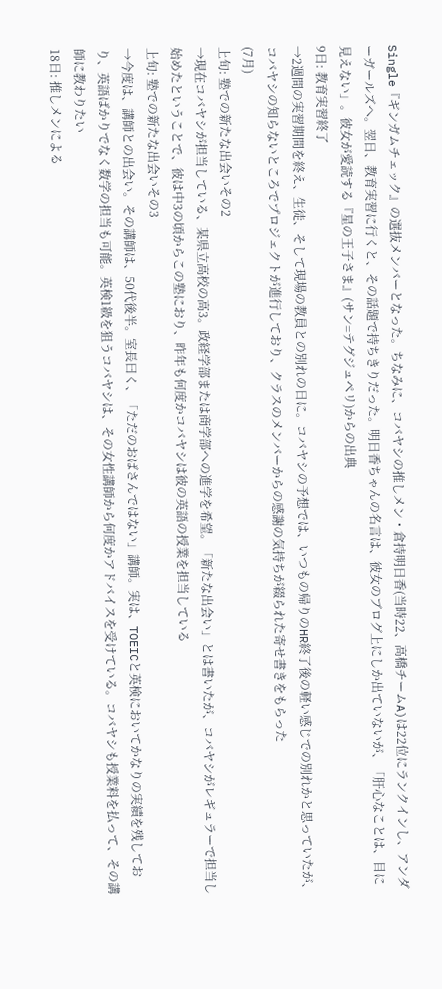Single『ギンガムチェック』の選抜メンバーとなった。ちなみに、コバヤシの推しメン・倉持明日香(当時22、高橋チームA)は22位にランクインし、アンダーガールズへ。翌日、教育実習に行くと、その話題で持ちきりだった。明日香ちゃんの名言は、彼女のブログ上にしか出ていないが、「肝心なことは、目に見えない」。彼女が愛読する『星の王子さま』(サン=テグジュペリ)からの出典
9日: 教育実習終了
→2週間の実習期間を終え、生徒、そして現場の教員との別れの日に。コバヤシの予想では、いつもの帰りのHR終了後の軽い感じでの別れかと思っていたが、コバヤシの知らないところでプロジェクトが進行しており、クラスのメンバーからの感謝の気持ちが綴られた寄せ書きをもらった
(7月)
上旬: 塾での新たな出会いその2
→現在コバヤシが担当している、某県立高校の高3。政経学部または商学部への進学を希望。「新たな出会い」とは書いたが、コバヤシがレギュラーで担当し始めたということで、彼は中3の頃からこの塾におり、昨年も何度かコバヤシは彼の英語の授業を担当している
上旬: 塾での新たな出会いその3
→今度は、講師との出会い。その講師は、50代後半。室長曰く、「ただのおばさんではない」講師。実は、TOEICと英検においてかなりの実績を残しており、英語ばかりでなく数学の担当も可能。英検1級を狙うコバヤシは、その女性講師から何度かアドバイスを受けている。コバヤシも授業料を払って、その講師に教わりたい
18日: 推しメンによる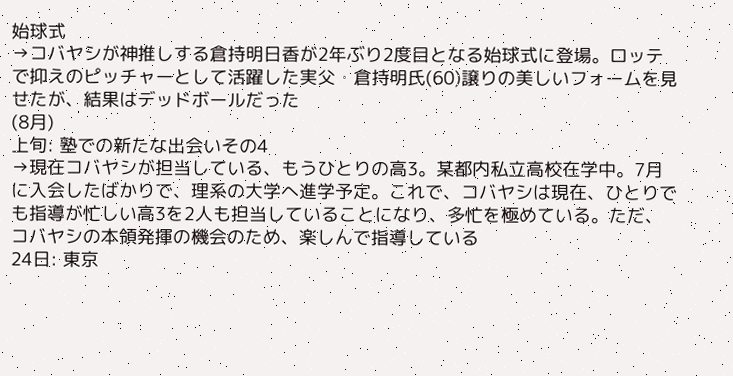始球式
→コバヤシが神推しする倉持明日香が2年ぶり2度目となる始球式に登場。ロッテで抑えのピッチャーとして活躍した実父・倉持明氏(60)譲りの美しいフォームを見せたが、結果はデッドボールだった
(8月)
上旬: 塾での新たな出会いその4
→現在コバヤシが担当している、もうひとりの高3。某都内私立高校在学中。7月に入会したばかりで、理系の大学へ進学予定。これで、コバヤシは現在、ひとりでも指導が忙しい高3を2人も担当していることになり、多忙を極めている。ただ、コバヤシの本領発揮の機会のため、楽しんで指導している
24日: 東京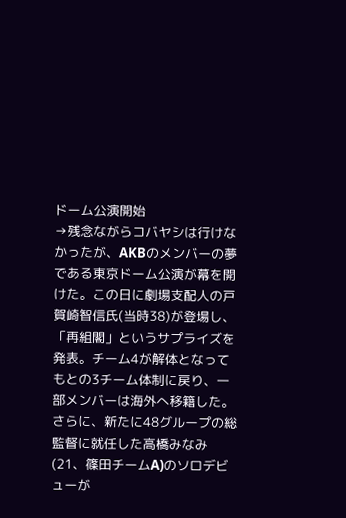ドーム公演開始
→残念ながらコバヤシは行けなかったが、AKBのメンバーの夢である東京ドーム公演が幕を開けた。この日に劇場支配人の戸賀崎智信氏(当時38)が登場し、「再組閣」というサプライズを発表。チーム4が解体となってもとの3チーム体制に戻り、一部メンバーは海外へ移籍した。さらに、新たに48グループの総監督に就任した高橋みなみ(21、篠田チームA)のソロデビューが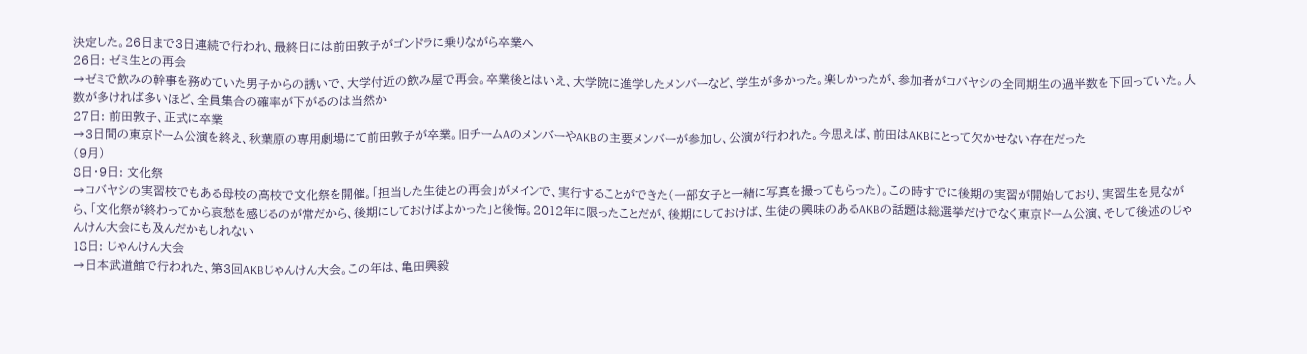決定した。26日まで3日連続で行われ、最終日には前田敦子がゴンドラに乗りながら卒業へ
26日: ゼミ生との再会
→ゼミで飲みの幹事を務めていた男子からの誘いで、大学付近の飲み屋で再会。卒業後とはいえ、大学院に進学したメンバーなど、学生が多かった。楽しかったが、参加者がコバヤシの全同期生の過半数を下回っていた。人数が多ければ多いほど、全員集合の確率が下がるのは当然か
27日: 前田敦子、正式に卒業
→3日間の東京ドーム公演を終え、秋葉原の専用劇場にて前田敦子が卒業。旧チームAのメンバーやAKBの主要メンバーが参加し、公演が行われた。今思えば、前田はAKBにとって欠かせない存在だった
(9月)
8日・9日: 文化祭
→コバヤシの実習校でもある母校の高校で文化祭を開催。「担当した生徒との再会」がメインで、実行することができた(一部女子と一緒に写真を撮ってもらった)。この時すでに後期の実習が開始しており、実習生を見ながら、「文化祭が終わってから哀愁を感じるのが常だから、後期にしておけばよかった」と後悔。2012年に限ったことだが、後期にしておけば、生徒の興味のあるAKBの話題は総選挙だけでなく東京ドーム公演、そして後述のじゃんけん大会にも及んだかもしれない
18日: じゃんけん大会
→日本武道館で行われた、第3回AKBじゃんけん大会。この年は、亀田興毅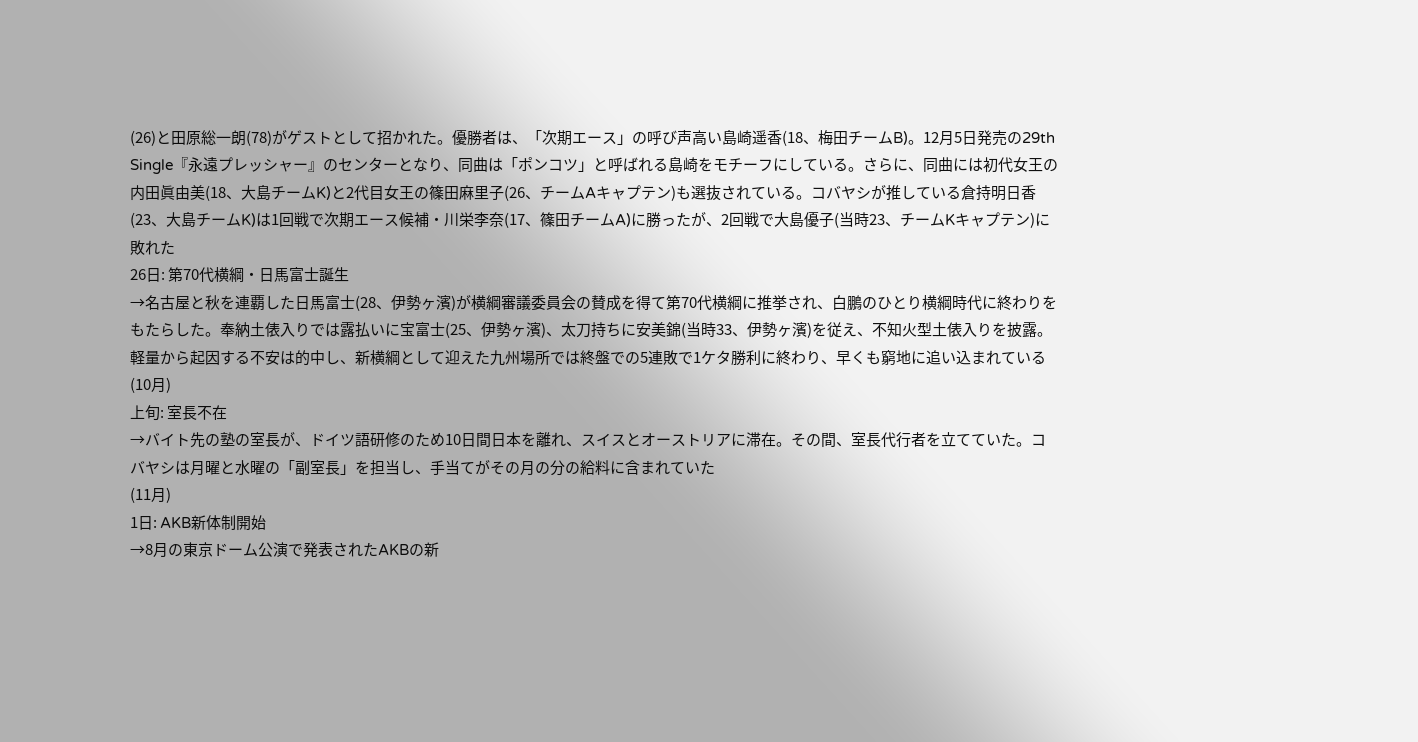(26)と田原総一朗(78)がゲストとして招かれた。優勝者は、「次期エース」の呼び声高い島崎遥香(18、梅田チームB)。12月5日発売の29th Single『永遠プレッシャー』のセンターとなり、同曲は「ポンコツ」と呼ばれる島崎をモチーフにしている。さらに、同曲には初代女王の内田眞由美(18、大島チームK)と2代目女王の篠田麻里子(26、チームAキャプテン)も選抜されている。コバヤシが推している倉持明日香(23、大島チームK)は1回戦で次期エース候補・川栄李奈(17、篠田チームA)に勝ったが、2回戦で大島優子(当時23、チームKキャプテン)に敗れた
26日: 第70代横綱・日馬富士誕生
→名古屋と秋を連覇した日馬富士(28、伊勢ヶ濱)が横綱審議委員会の賛成を得て第70代横綱に推挙され、白鵬のひとり横綱時代に終わりをもたらした。奉納土俵入りでは露払いに宝富士(25、伊勢ヶ濱)、太刀持ちに安美錦(当時33、伊勢ヶ濱)を従え、不知火型土俵入りを披露。軽量から起因する不安は的中し、新横綱として迎えた九州場所では終盤での5連敗で1ケタ勝利に終わり、早くも窮地に追い込まれている
(10月)
上旬: 室長不在
→バイト先の塾の室長が、ドイツ語研修のため10日間日本を離れ、スイスとオーストリアに滞在。その間、室長代行者を立てていた。コバヤシは月曜と水曜の「副室長」を担当し、手当てがその月の分の給料に含まれていた
(11月)
1日: AKB新体制開始
→8月の東京ドーム公演で発表されたAKBの新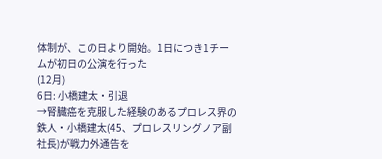体制が、この日より開始。1日につき1チームが初日の公演を行った
(12月)
6日: 小橋建太・引退
→腎臓癌を克服した経験のあるプロレス界の鉄人・小橋建太(45、プロレスリングノア副社長)が戦力外通告を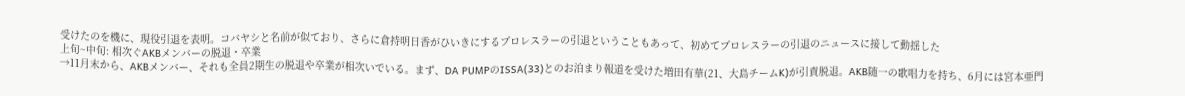受けたのを機に、現役引退を表明。コバヤシと名前が似ており、さらに倉持明日香がひいきにするプロレスラーの引退ということもあって、初めてプロレスラーの引退のニュースに接して動揺した
上旬~中旬: 相次ぐAKBメンバーの脱退・卒業
→11月末から、AKBメンバー、それも全員2期生の脱退や卒業が相次いでいる。まず、DA PUMPのISSA(33)とのお泊まり報道を受けた増田有華(21、大島チームK)が引責脱退。AKB随一の歌唱力を持ち、6月には宮本亜門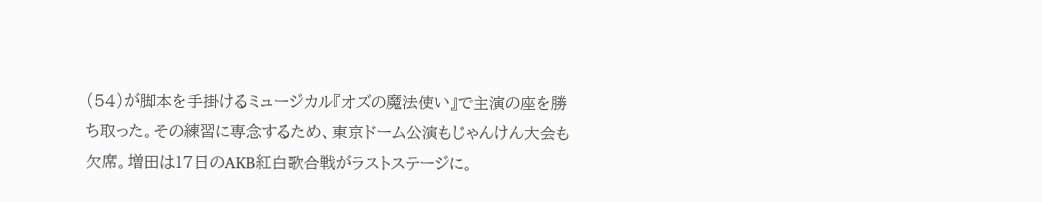(54)が脚本を手掛けるミュージカル『オズの魔法使い』で主演の座を勝ち取った。その練習に専念するため、東京ドーム公演もじゃんけん大会も欠席。増田は17日のAKB紅白歌合戦がラストステージに。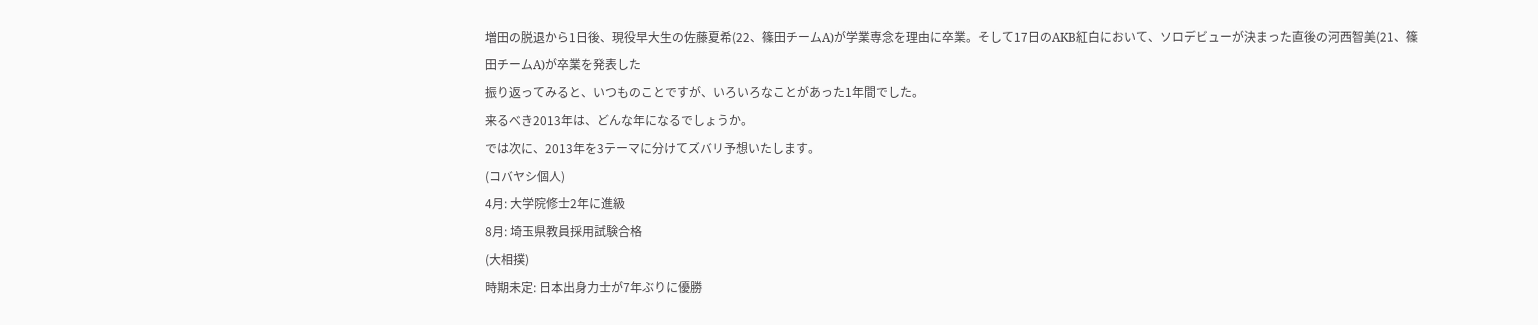増田の脱退から1日後、現役早大生の佐藤夏希(22、篠田チームA)が学業専念を理由に卒業。そして17日のAKB紅白において、ソロデビューが決まった直後の河西智美(21、篠田チームA)が卒業を発表した
振り返ってみると、いつものことですが、いろいろなことがあった1年間でした。
来るべき2013年は、どんな年になるでしょうか。
では次に、2013年を3テーマに分けてズバリ予想いたします。
(コバヤシ個人)
4月: 大学院修士2年に進級
8月: 埼玉県教員採用試験合格
(大相撲)
時期未定: 日本出身力士が7年ぶりに優勝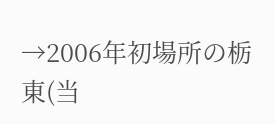→2006年初場所の栃東(当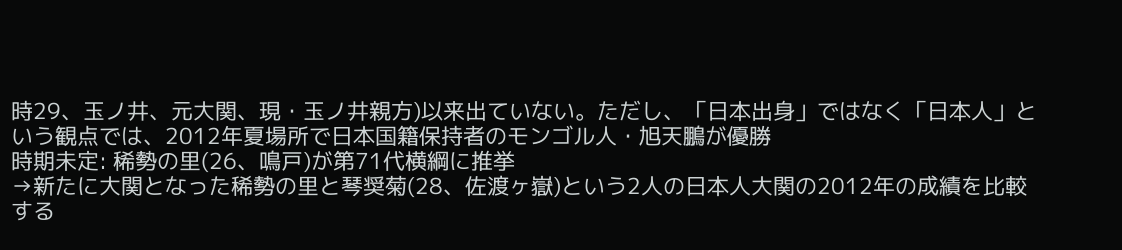時29、玉ノ井、元大関、現・玉ノ井親方)以来出ていない。ただし、「日本出身」ではなく「日本人」という観点では、2012年夏場所で日本国籍保持者のモンゴル人・旭天鵬が優勝
時期未定: 稀勢の里(26、鳴戸)が第71代横綱に推挙
→新たに大関となった稀勢の里と琴奨菊(28、佐渡ヶ嶽)という2人の日本人大関の2012年の成績を比較する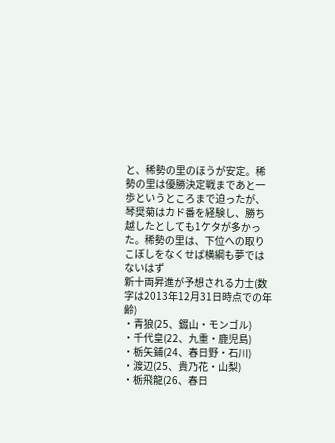と、稀勢の里のほうが安定。稀勢の里は優勝決定戦まであと一歩というところまで迫ったが、琴奨菊はカド番を経験し、勝ち越したとしても1ケタが多かった。稀勢の里は、下位への取りこぼしをなくせば横綱も夢ではないはず
新十両昇進が予想される力士(数字は2013年12月31日時点での年齢)
・青狼(25、錣山・モンゴル)
・千代皇(22、九重・鹿児島)
・栃矢鋪(24、春日野・石川)
・渡辺(25、貴乃花・山梨)
・栃飛龍(26、春日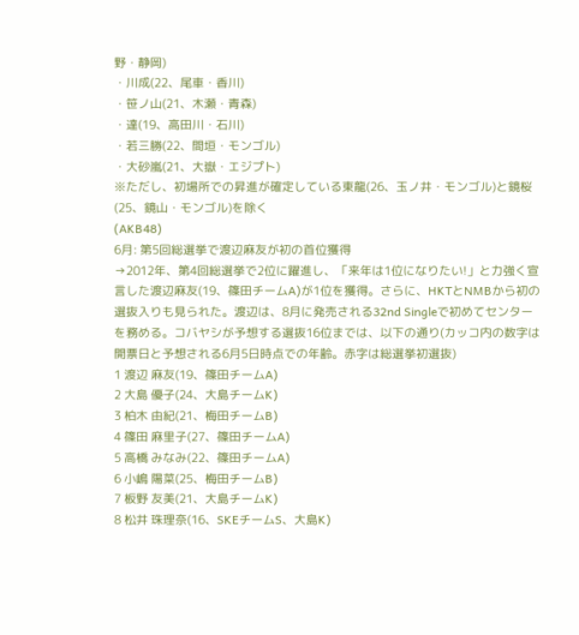野・静岡)
・川成(22、尾車・香川)
・笹ノ山(21、木瀬・青森)
・達(19、高田川・石川)
・若三勝(22、間垣・モンゴル)
・大砂嵐(21、大嶽・エジプト)
※ただし、初場所での昇進が確定している東龍(26、玉ノ井・モンゴル)と鏡桜(25、鏡山・モンゴル)を除く
(AKB48)
6月: 第5回総選挙で渡辺麻友が初の首位獲得
→2012年、第4回総選挙で2位に躍進し、「来年は1位になりたい!」と力強く宣言した渡辺麻友(19、篠田チームA)が1位を獲得。さらに、HKTとNMBから初の選抜入りも見られた。渡辺は、8月に発売される32nd Singleで初めてセンターを務める。コバヤシが予想する選抜16位までは、以下の通り(カッコ内の数字は開票日と予想される6月5日時点での年齢。赤字は総選挙初選抜)
1 渡辺 麻友(19、篠田チームA)
2 大島 優子(24、大島チームK)
3 柏木 由紀(21、梅田チームB)
4 篠田 麻里子(27、篠田チームA)
5 高橋 みなみ(22、篠田チームA)
6 小嶋 陽菜(25、梅田チームB)
7 板野 友美(21、大島チームK)
8 松井 珠理奈(16、SKEチームS、大島K)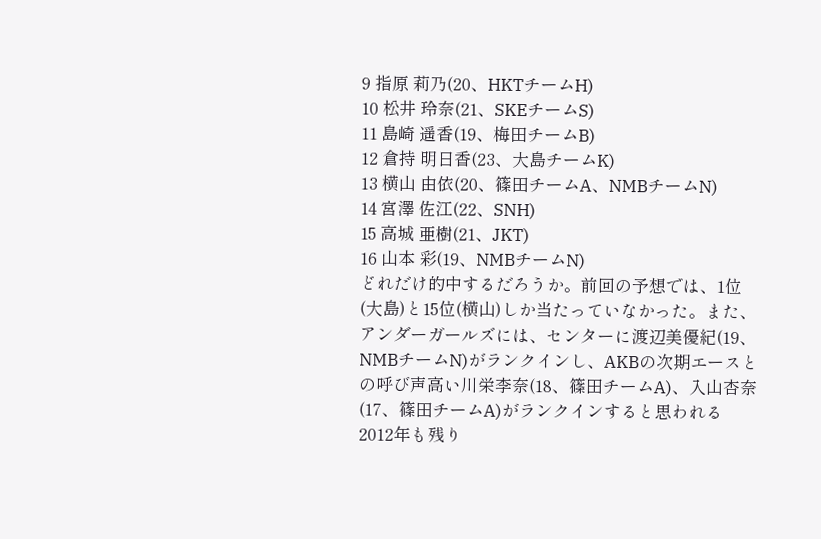9 指原 莉乃(20、HKTチームH)
10 松井 玲奈(21、SKEチームS)
11 島崎 遥香(19、梅田チームB)
12 倉持 明日香(23、大島チームK)
13 横山 由依(20、篠田チームA、NMBチームN)
14 宮澤 佐江(22、SNH)
15 高城 亜樹(21、JKT)
16 山本 彩(19、NMBチームN)
どれだけ的中するだろうか。前回の予想では、1位(大島)と15位(横山)しか当たっていなかった。また、アンダーガールズには、センターに渡辺美優紀(19、NMBチームN)がランクインし、AKBの次期エースとの呼び声高い川栄李奈(18、篠田チームA)、入山杏奈(17、篠田チームA)がランクインすると思われる
2012年も残り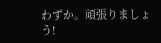わずか。頑張りましょう!